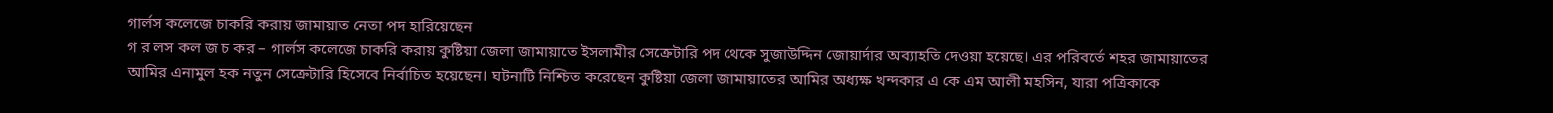গার্লস কলেজে চাকরি করায় জামায়াত নেতা পদ হারিয়েছেন
গ র লস কল জ চ কর – গার্লস কলেজে চাকরি করায় কুষ্টিয়া জেলা জামায়াতে ইসলামীর সেক্রেটারি পদ থেকে সুজাউদ্দিন জোয়ার্দার অব্যাহতি দেওয়া হয়েছে। এর পরিবর্তে শহর জামায়াতের আমির এনামুল হক নতুন সেক্রেটারি হিসেবে নির্বাচিত হয়েছেন। ঘটনাটি নিশ্চিত করেছেন কুষ্টিয়া জেলা জামায়াতের আমির অধ্যক্ষ খন্দকার এ কে এম আলী মহসিন, যারা পত্রিকাকে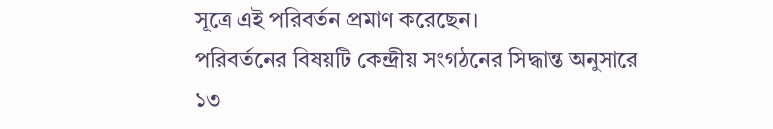সূত্রে এই পরিবর্তন প্রমাণ করেছেন।
পরিবর্তনের বিষয়টি কেন্দ্রীয় সংগঠনের সিদ্ধান্ত অনুসারে
১৩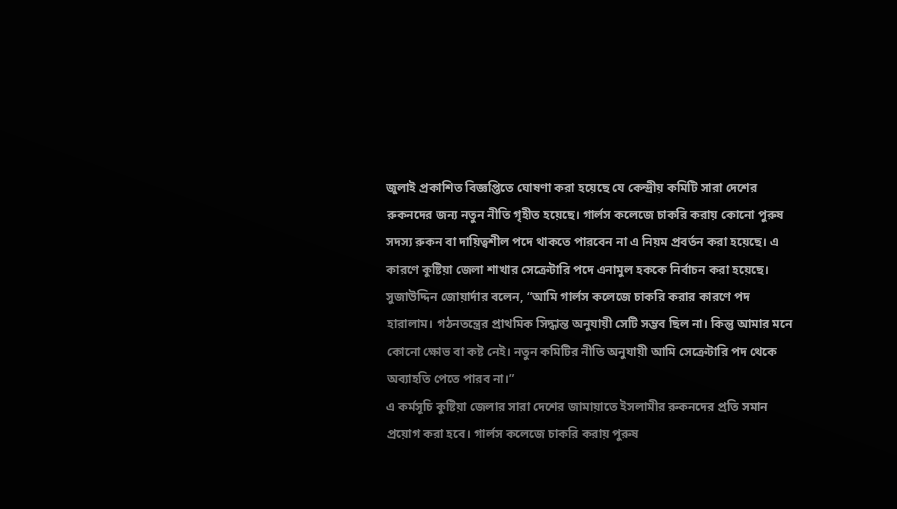জুলাই প্রকাশিত বিজ্ঞপ্তিতে ঘোষণা করা হয়েছে যে কেন্দ্রীয় কমিটি সারা দেশের রুকনদের জন্য নতুন নীতি গৃহীত হয়েছে। গার্লস কলেজে চাকরি করায় কোনো পুরুষ সদস্য রুকন বা দায়িত্বশীল পদে থাকতে পারবেন না এ নিয়ম প্রবর্তন করা হয়েছে। এ কারণে কুষ্টিয়া জেলা শাখার সেক্রেটারি পদে এনামুল হককে নির্বাচন করা হয়েছে।
সুজাউদ্দিন জোয়ার্দার বলেন, “আমি গার্লস কলেজে চাকরি করার কারণে পদ হারালাম। গঠনতন্ত্রের প্রাথমিক সিদ্ধান্ত অনুযায়ী সেটি সম্ভব ছিল না। কিন্তু আমার মনে কোনো ক্ষোভ বা কষ্ট নেই। নতুন কমিটির নীতি অনুযায়ী আমি সেক্রেটারি পদ থেকে অব্যাহতি পেতে পারব না।”
এ কর্মসূচি কুষ্টিয়া জেলার সারা দেশের জামায়াতে ইসলামীর রুকনদের প্রতি সমান প্রয়োগ করা হবে। গার্লস কলেজে চাকরি করায় পুরুষ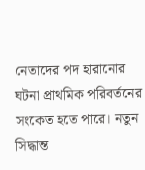নেতাদের পদ হারানোর ঘটনা প্রাথমিক পরিবর্তনের সংকেত হতে পারে। নতুন সিদ্ধান্ত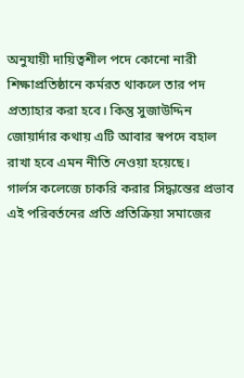অনুযায়ী দায়িত্বশীল পদে কোনো নারী শিক্ষাপ্রতিষ্ঠানে কর্মরত থাকলে তার পদ প্রত্যাহার করা হবে। কিন্তু সুজাউদ্দিন জোয়ার্দার কথায় এটি আবার স্বপদে বহাল রাখা হবে এমন নীতি নেওয়া হয়েছে।
গার্লস কলেজে চাকরি করার সিদ্ধান্তের প্রভাব
এই পরিবর্তনের প্রতি প্রতিক্রিয়া সমাজের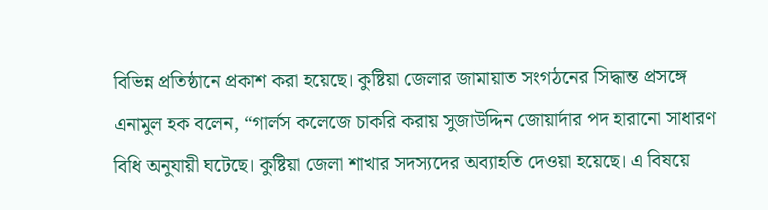বিভিন্ন প্রতিষ্ঠানে প্রকাশ করা হয়েছে। কুষ্টিয়া জেলার জামায়াত সংগঠনের সিদ্ধান্ত প্রসঙ্গে এনামুল হক বলেন, “গার্লস কলেজে চাকরি করায় সুজাউদ্দিন জোয়ার্দার পদ হারানো সাধারণ বিধি অনুযায়ী ঘটেছে। কুষ্টিয়া জেলা শাখার সদস্যদের অব্যাহতি দেওয়া হয়েছে। এ বিষয়ে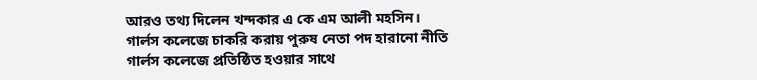আরও তথ্য দিলেন খন্দকার এ কে এম আলী মহসিন।
গার্লস কলেজে চাকরি করায় পুরুষ নেতা পদ হারানো নীতি গার্লস কলেজে প্রতিষ্ঠিত হওয়ার সাথে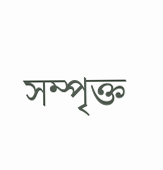সম্পৃক্ত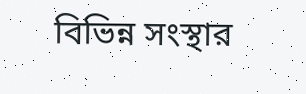বিভিন্ন সংস্থার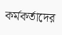কর্মকর্তাদের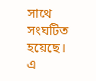সাথে সংঘটিত হয়েছে। এ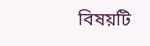বিষয়টি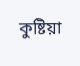কুষ্টিয়া